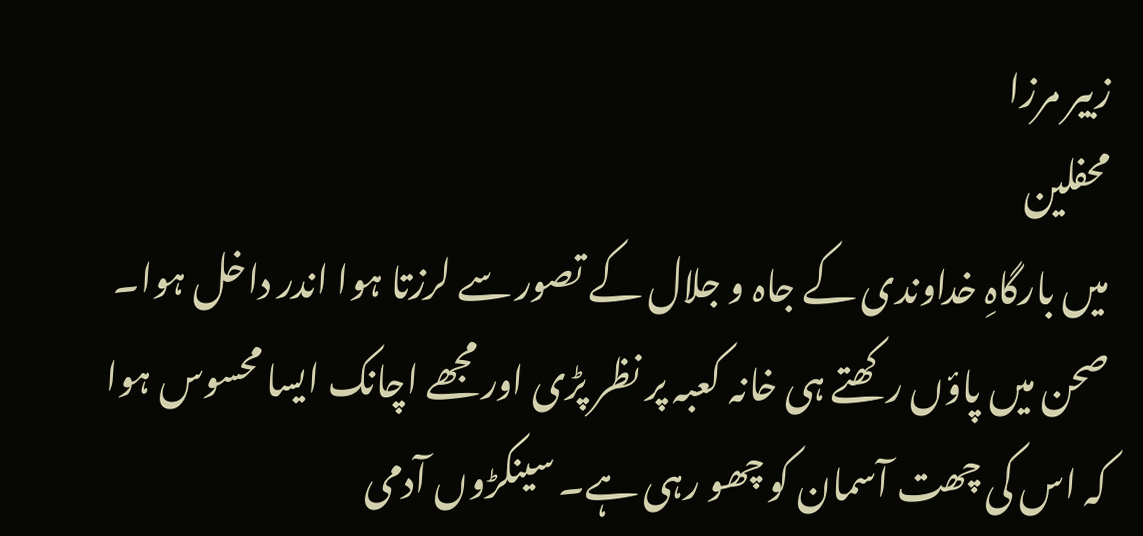زبیر مرزا
محفلین
میں بارگاہِ خداوندی کے جاہ و جلال کے تصور سے لرزتا ہوا اندر داخل ہوا۔ صحن میں پاؤں رکھتے ہی خانہ کعبہ پر نظر پڑی اور مجھے اچانک ایسا محسوس ہوا کہ اس کی چھت آسمان کو چھو رہی ہے۔ سینکڑوں آدمی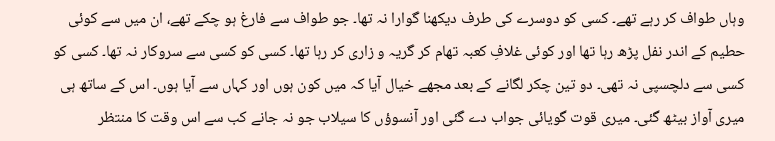وہاں طواف کر رہے تھے۔ کسی کو دوسرے کی طرف دیکھنا گوارا نہ تھا۔ جو طواف سے فارغ ہو چکے تھے، ان میں سے کوئی حطیم کے اندر نفل پڑھ رہا تھا اور کوئی غلافِ کعبہ تھام کر گریہ و زاری کر رہا تھا۔ کسی کو کسی سے سروکار نہ تھا۔ کسی کو کسی سے دلچسپی نہ تھی۔ دو تین چکر لگانے کے بعد مجھے خیال آیا کہ میں کون ہوں اور کہاں سے آیا ہوں۔ اس کے ساتھ ہی میری آواز بیٹھ گئی۔ میری قوت گویائی جواب دے گئی اور آنسوؤں کا سیلاب جو نہ جانے کب سے اس وقت کا منتظر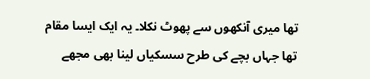تھا میری آنکھوں سے پھوٹ نکلا۔ یہ ایک ایسا مقام تھا جہاں بچے کی طرح سسکیاں لینا بھی مجھے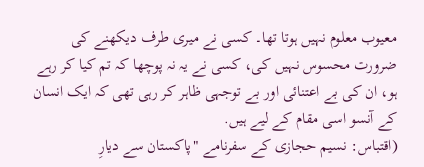معیوب معلوم نہیں ہوتا تھا۔ کسی نے میری طرف دیکھنے کی ضرورت محسوس نہیں کی، کسی نے یہ نہ پوچھا کہ تم کیا کر رہے ہو، ان کی بے اعتنائی اور بے توجہی ظاہر کر رہی تھی کہ ایک انسان کے آنسو اسی مقام کے لیے ہیں.
(اقتباس: نسیم حجازی کے سفرنامے "پاکستان سے دیارِ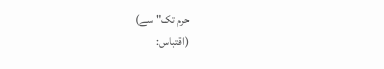حرم تک" سے)
(اقتباس: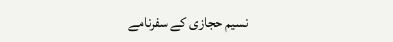نسیم حجازی کے سفرنامے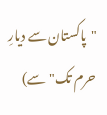"پاکستان سے دیارِ حرم تک" سے)